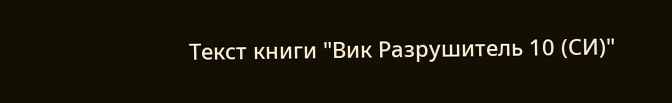Текст книги "Вик Разрушитель 10 (СИ)"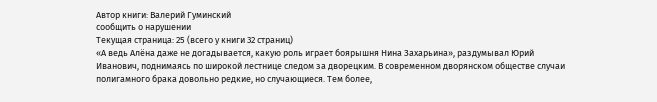Автор книги: Валерий Гуминский
сообщить о нарушении
Текущая страница: 25 (всего у книги 32 страниц)
«А ведь Алёна даже не догадывается, какую роль играет боярышня Нина Захарьина», раздумывал Юрий Иванович, поднимаясь по широкой лестнице следом за дворецким. В современном дворянском обществе случаи полигамного брака довольно редкие, но случающиеся. Тем более,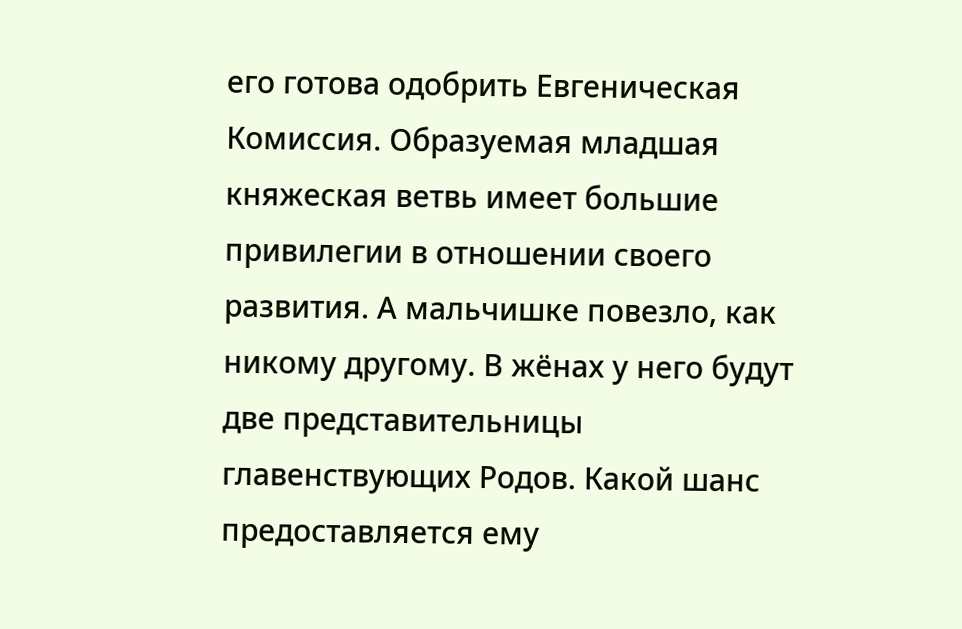его готова одобрить Евгеническая Комиссия. Образуемая младшая княжеская ветвь имеет большие привилегии в отношении своего развития. А мальчишке повезло, как никому другому. В жёнах у него будут две представительницы главенствующих Родов. Какой шанс предоставляется ему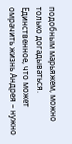подобным марьяжем, можно только догадываться. Единственное, что может омрачить жизнь Андрея – нужно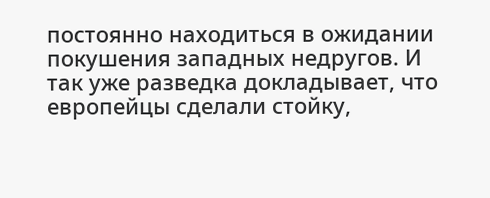постоянно находиться в ожидании покушения западных недругов. И так уже разведка докладывает, что европейцы сделали стойку,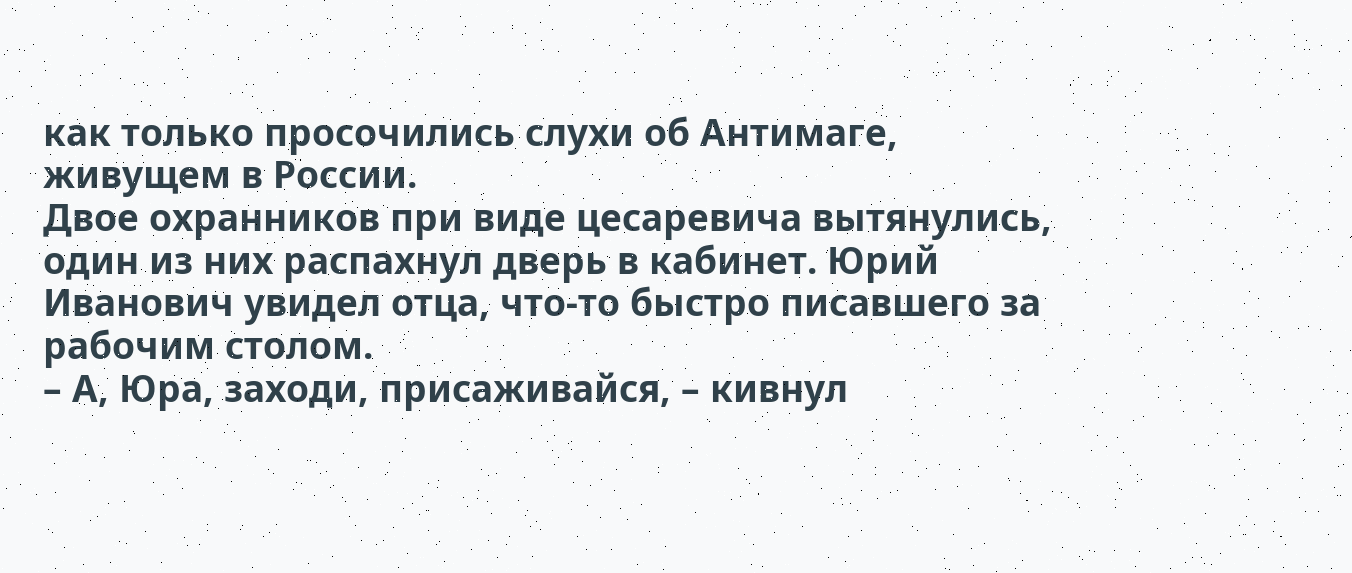как только просочились слухи об Антимаге, живущем в России.
Двое охранников при виде цесаревича вытянулись, один из них распахнул дверь в кабинет. Юрий Иванович увидел отца, что-то быстро писавшего за рабочим столом.
– А, Юра, заходи, присаживайся, – кивнул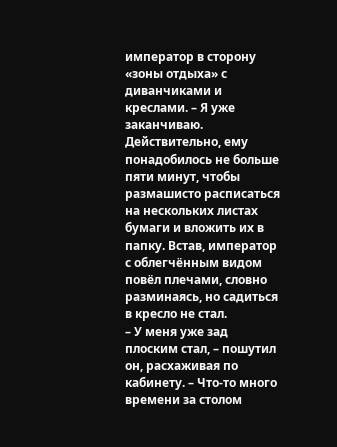император в сторону «зоны отдыха» с диванчиками и креслами. – Я уже заканчиваю.
Действительно, ему понадобилось не больше пяти минут, чтобы размашисто расписаться на нескольких листах бумаги и вложить их в папку. Встав, император с облегчённым видом повёл плечами, словно разминаясь, но садиться в кресло не стал.
– У меня уже зад плоским стал, – пошутил он, расхаживая по кабинету. – Что-то много времени за столом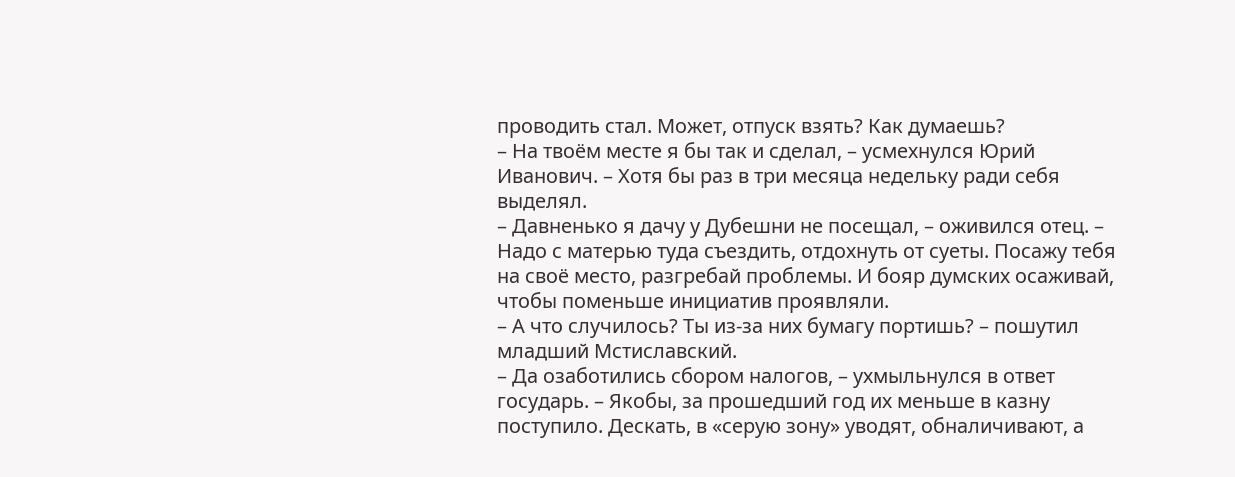проводить стал. Может, отпуск взять? Как думаешь?
– На твоём месте я бы так и сделал, – усмехнулся Юрий Иванович. – Хотя бы раз в три месяца недельку ради себя выделял.
– Давненько я дачу у Дубешни не посещал, – оживился отец. – Надо с матерью туда съездить, отдохнуть от суеты. Посажу тебя на своё место, разгребай проблемы. И бояр думских осаживай, чтобы поменьше инициатив проявляли.
– А что случилось? Ты из-за них бумагу портишь? – пошутил младший Мстиславский.
– Да озаботились сбором налогов, – ухмыльнулся в ответ государь. – Якобы, за прошедший год их меньше в казну поступило. Дескать, в «серую зону» уводят, обналичивают, а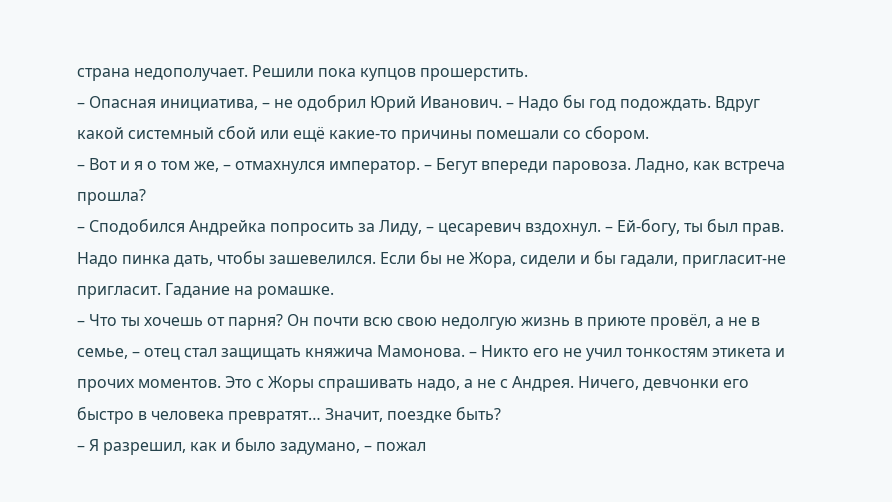страна недополучает. Решили пока купцов прошерстить.
– Опасная инициатива, – не одобрил Юрий Иванович. – Надо бы год подождать. Вдруг какой системный сбой или ещё какие-то причины помешали со сбором.
– Вот и я о том же, – отмахнулся император. – Бегут впереди паровоза. Ладно, как встреча прошла?
– Сподобился Андрейка попросить за Лиду, – цесаревич вздохнул. – Ей-богу, ты был прав. Надо пинка дать, чтобы зашевелился. Если бы не Жора, сидели и бы гадали, пригласит-не пригласит. Гадание на ромашке.
– Что ты хочешь от парня? Он почти всю свою недолгую жизнь в приюте провёл, а не в семье, – отец стал защищать княжича Мамонова. – Никто его не учил тонкостям этикета и прочих моментов. Это с Жоры спрашивать надо, а не с Андрея. Ничего, девчонки его быстро в человека превратят… Значит, поездке быть?
– Я разрешил, как и было задумано, – пожал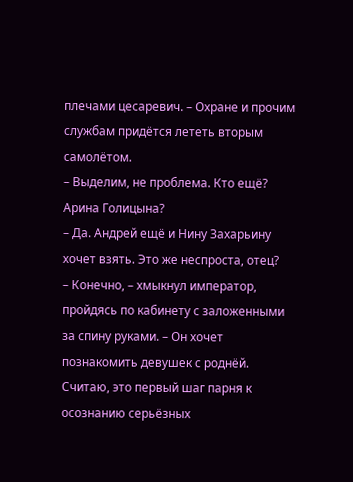плечами цесаревич. – Охране и прочим службам придётся лететь вторым самолётом.
– Выделим, не проблема. Кто ещё? Арина Голицына?
– Да. Андрей ещё и Нину Захарьину хочет взять. Это же неспроста, отец?
– Конечно, – хмыкнул император, пройдясь по кабинету с заложенными за спину руками. – Он хочет познакомить девушек с роднёй. Считаю, это первый шаг парня к осознанию серьёзных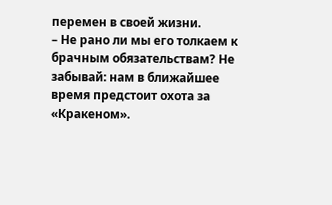перемен в своей жизни.
– Не рано ли мы его толкаем к брачным обязательствам? Не забывай: нам в ближайшее время предстоит охота за «Кракеном».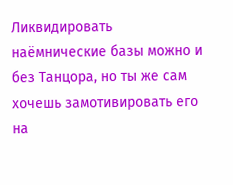Ликвидировать наёмнические базы можно и без Танцора, но ты же сам хочешь замотивировать его на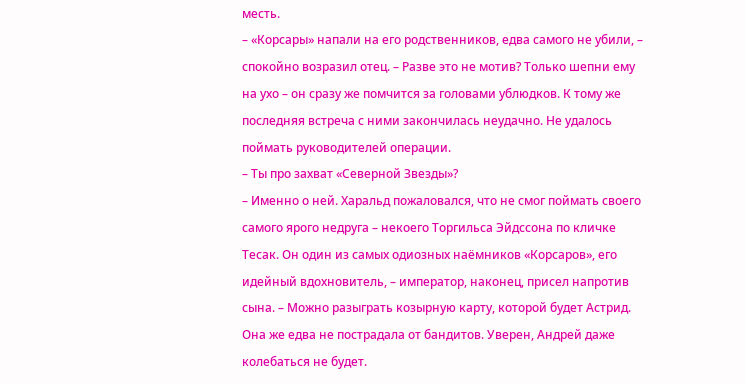месть.
– «Корсары» напали на его родственников, едва самого не убили, – спокойно возразил отец. – Разве это не мотив? Только шепни ему на ухо – он сразу же помчится за головами ублюдков. К тому же последняя встреча с ними закончилась неудачно. Не удалось поймать руководителей операции.
– Ты про захват «Северной Звезды»?
– Именно о ней. Харальд пожаловался, что не смог поймать своего самого ярого недруга – некоего Торгильса Эйдссона по кличке Тесак. Он один из самых одиозных наёмников «Корсаров», его идейный вдохновитель, – император, наконец, присел напротив сына. – Можно разыграть козырную карту, которой будет Астрид. Она же едва не пострадала от бандитов. Уверен, Андрей даже колебаться не будет.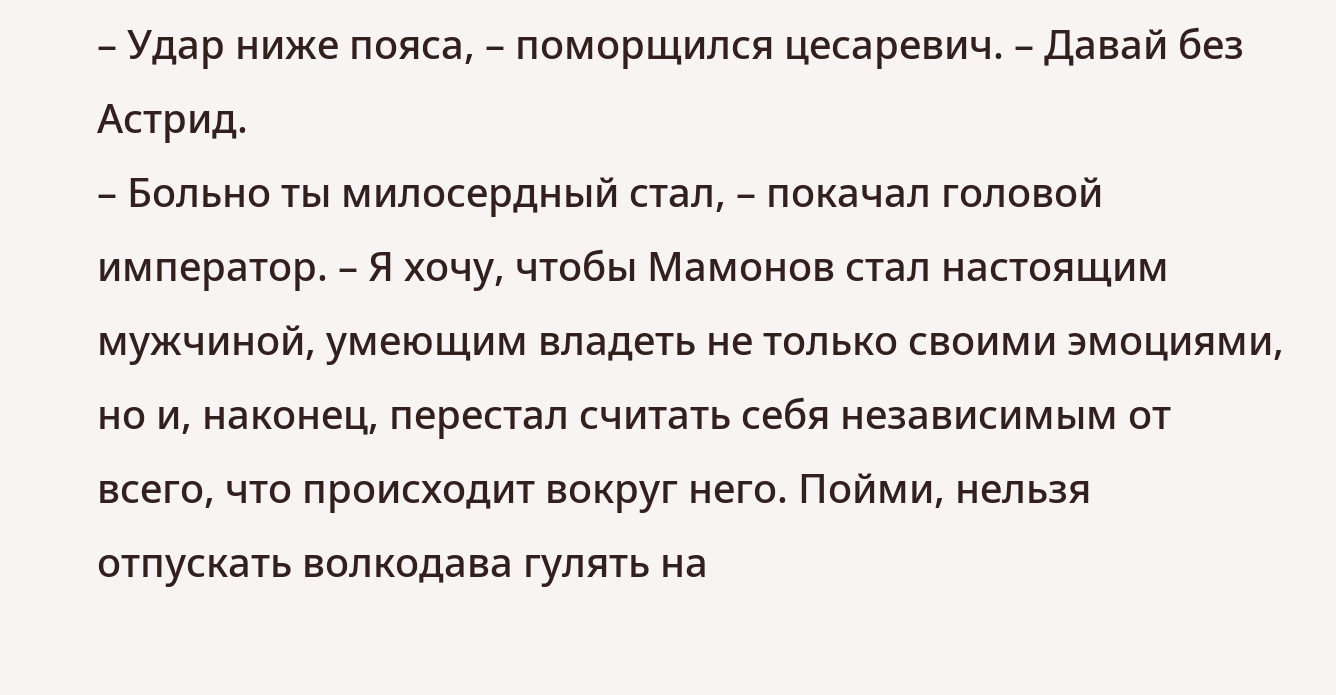– Удар ниже пояса, – поморщился цесаревич. – Давай без Астрид.
– Больно ты милосердный стал, – покачал головой император. – Я хочу, чтобы Мамонов стал настоящим мужчиной, умеющим владеть не только своими эмоциями, но и, наконец, перестал считать себя независимым от всего, что происходит вокруг него. Пойми, нельзя отпускать волкодава гулять на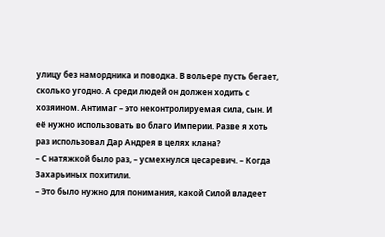улицу без намордника и поводка. В вольере пусть бегает, сколько угодно. А среди людей он должен ходить с хозяином. Антимаг – это неконтролируемая сила, сын. И её нужно использовать во благо Империи. Разве я хоть раз использовал Дар Андрея в целях клана?
– С натяжкой было раз, – усмехнулся цесаревич. – Когда Захарьиных похитили.
– Это было нужно для понимания, какой Силой владеет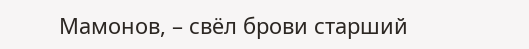Мамонов, – свёл брови старший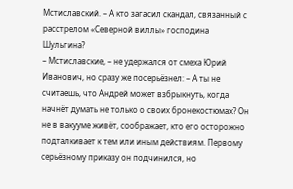Мстиславский. – А кто загасил скандал, связанный с расстрелом «Северной виллы» господина Шульгина?
– Мстиславские, – не удержался от смеха Юрий Иванович, но сразу же посерьёзнел: – А ты не считаешь, что Андрей может взбрыкнуть, когда начнёт думать не только о своих бронекостюмах? Он не в вакууме живёт, соображает, кто его осторожно подталкивает к тем или иным действиям. Первому серьёзному приказу он подчинился, но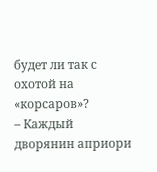будет ли так с охотой на «корсаров»?
– Каждый дворянин априори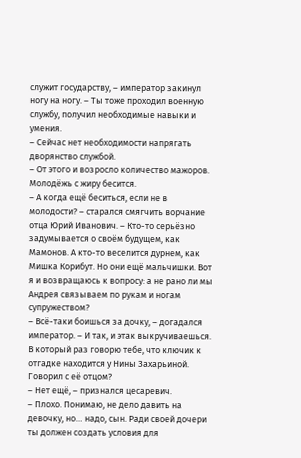служит государству, – император закинул ногу на ногу. – Ты тоже проходил военную службу, получил необходимые навыки и умения.
– Сейчас нет необходимости напрягать дворянство службой.
– От этого и возросло количество мажоров. Молодёжь с жиру бесится.
– А когда ещё беситься, если не в молодости? – старался смягчить ворчание отца Юрий Иванович. – Кто-то серьёзно задумывается о своём будущем, как Мамонов. А кто-то веселится дурнем, как Мишка Корибут. Но они ещё мальчишки. Вот я и возвращаюсь к вопросу: а не рано ли мы Андрея связываем по рукам и ногам супружеством?
– Всё-таки боишься за дочку, – догадался император. – И так, и этак выкручиваешься. В который раз говорю тебе, что ключик к отгадке находится у Нины Захарьиной. Говорил с её отцом?
– Нет ещё, – признался цесаревич.
– Плохо. Понимаю, не дело давить на девочку, но… надо, сын. Ради своей дочери ты должен создать условия для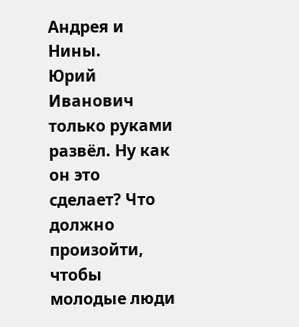Андрея и Нины.
Юрий Иванович только руками развёл. Ну как он это сделает? Что должно произойти, чтобы молодые люди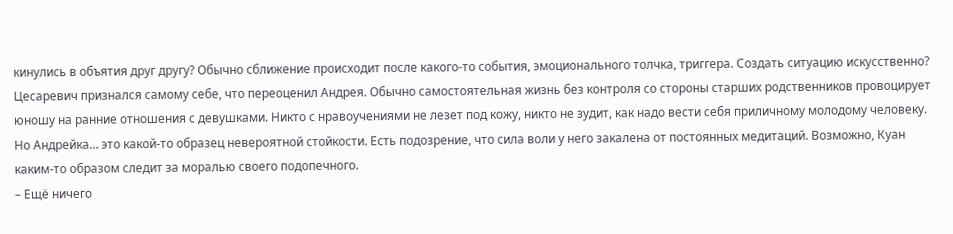кинулись в объятия друг другу? Обычно сближение происходит после какого-то события, эмоционального толчка, триггера. Создать ситуацию искусственно? Цесаревич признался самому себе, что переоценил Андрея. Обычно самостоятельная жизнь без контроля со стороны старших родственников провоцирует юношу на ранние отношения с девушками. Никто с нравоучениями не лезет под кожу, никто не зудит, как надо вести себя приличному молодому человеку. Но Андрейка… это какой-то образец невероятной стойкости. Есть подозрение, что сила воли у него закалена от постоянных медитаций. Возможно, Куан каким-то образом следит за моралью своего подопечного.
– Ещё ничего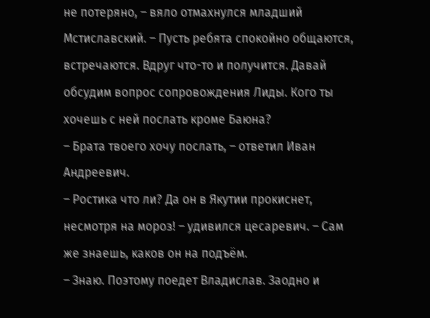не потеряно, – вяло отмахнулся младший Мстиславский. – Пусть ребята спокойно общаются, встречаются. Вдруг что-то и получится. Давай обсудим вопрос сопровождения Лиды. Кого ты хочешь с ней послать кроме Баюна?
– Брата твоего хочу послать, – ответил Иван Андреевич.
– Ростика что ли? Да он в Якутии прокиснет, несмотря на мороз! – удивился цесаревич. – Сам же знаешь, каков он на подъём.
– Знаю. Поэтому поедет Владислав. Заодно и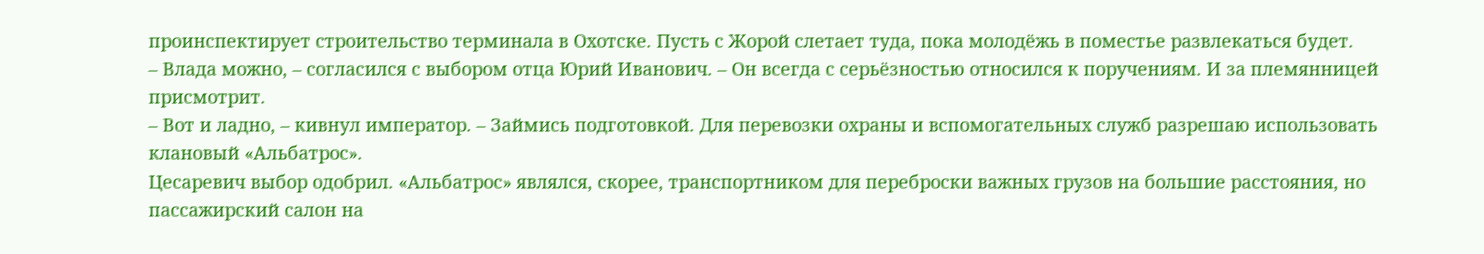проинспектирует строительство терминала в Охотске. Пусть с Жорой слетает туда, пока молодёжь в поместье развлекаться будет.
– Влада можно, – согласился с выбором отца Юрий Иванович. – Он всегда с серьёзностью относился к поручениям. И за племянницей присмотрит.
– Вот и ладно, – кивнул император. – Займись подготовкой. Для перевозки охраны и вспомогательных служб разрешаю использовать клановый «Альбатрос».
Цесаревич выбор одобрил. «Альбатрос» являлся, скорее, транспортником для переброски важных грузов на большие расстояния, но пассажирский салон на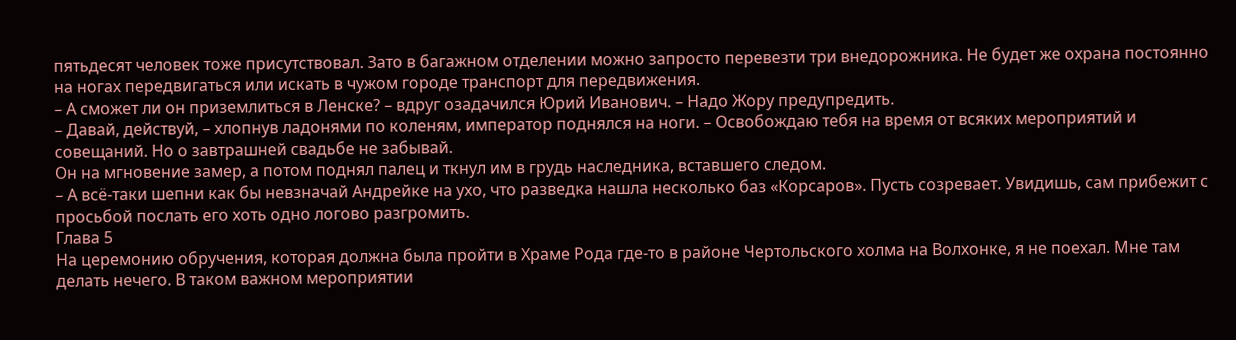пятьдесят человек тоже присутствовал. Зато в багажном отделении можно запросто перевезти три внедорожника. Не будет же охрана постоянно на ногах передвигаться или искать в чужом городе транспорт для передвижения.
– А сможет ли он приземлиться в Ленске? – вдруг озадачился Юрий Иванович. – Надо Жору предупредить.
– Давай, действуй, – хлопнув ладонями по коленям, император поднялся на ноги. – Освобождаю тебя на время от всяких мероприятий и совещаний. Но о завтрашней свадьбе не забывай.
Он на мгновение замер, а потом поднял палец и ткнул им в грудь наследника, вставшего следом.
– А всё-таки шепни как бы невзначай Андрейке на ухо, что разведка нашла несколько баз «Корсаров». Пусть созревает. Увидишь, сам прибежит с просьбой послать его хоть одно логово разгромить.
Глава 5
На церемонию обручения, которая должна была пройти в Храме Рода где-то в районе Чертольского холма на Волхонке, я не поехал. Мне там делать нечего. В таком важном мероприятии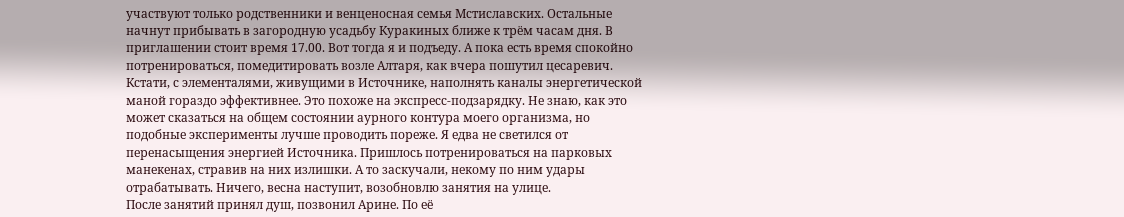участвуют только родственники и венценосная семья Мстиславских. Остальные начнут прибывать в загородную усадьбу Куракиных ближе к трём часам дня. В приглашении стоит время 17.00. Вот тогда я и подъеду. А пока есть время спокойно потренироваться, помедитировать возле Алтаря, как вчера пошутил цесаревич. Кстати, с элементалями, живущими в Источнике, наполнять каналы энергетической маной гораздо эффективнее. Это похоже на экспресс-подзарядку. Не знаю, как это может сказаться на общем состоянии аурного контура моего организма, но подобные эксперименты лучше проводить пореже. Я едва не светился от перенасыщения энергией Источника. Пришлось потренироваться на парковых манекенах, стравив на них излишки. А то заскучали, некому по ним удары отрабатывать. Ничего, весна наступит, возобновлю занятия на улице.
После занятий принял душ, позвонил Арине. По её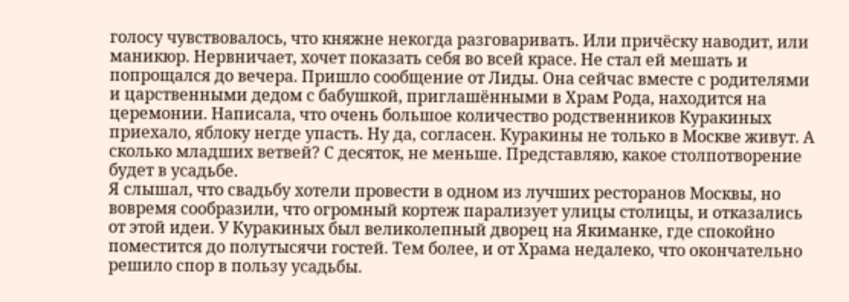голосу чувствовалось, что княжне некогда разговаривать. Или причёску наводит, или маникюр. Нервничает, хочет показать себя во всей красе. Не стал ей мешать и попрощался до вечера. Пришло сообщение от Лиды. Она сейчас вместе с родителями и царственными дедом с бабушкой, приглашёнными в Храм Рода, находится на церемонии. Написала, что очень большое количество родственников Куракиных приехало, яблоку негде упасть. Ну да, согласен. Куракины не только в Москве живут. А сколько младших ветвей? С десяток, не меньше. Представляю, какое столпотворение будет в усадьбе.
Я слышал, что свадьбу хотели провести в одном из лучших ресторанов Москвы, но вовремя сообразили, что огромный кортеж парализует улицы столицы, и отказались от этой идеи. У Куракиных был великолепный дворец на Якиманке, где спокойно поместится до полутысячи гостей. Тем более, и от Храма недалеко, что окончательно решило спор в пользу усадьбы.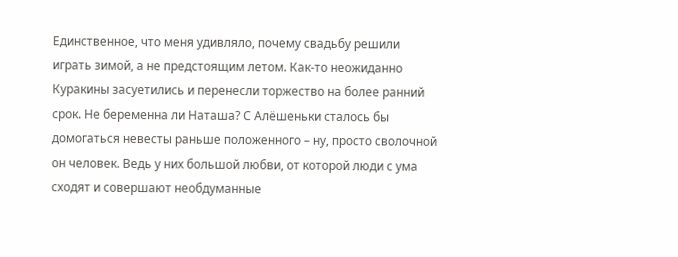Единственное, что меня удивляло, почему свадьбу решили играть зимой, а не предстоящим летом. Как-то неожиданно Куракины засуетились и перенесли торжество на более ранний срок. Не беременна ли Наташа? С Алёшеньки сталось бы домогаться невесты раньше положенного – ну, просто сволочной он человек. Ведь у них большой любви, от которой люди с ума сходят и совершают необдуманные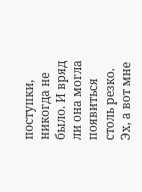поступки, никогда не было. И вряд ли она могла появиться столь резко.
Эх, а вот мне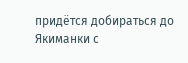придётся добираться до Якиманки с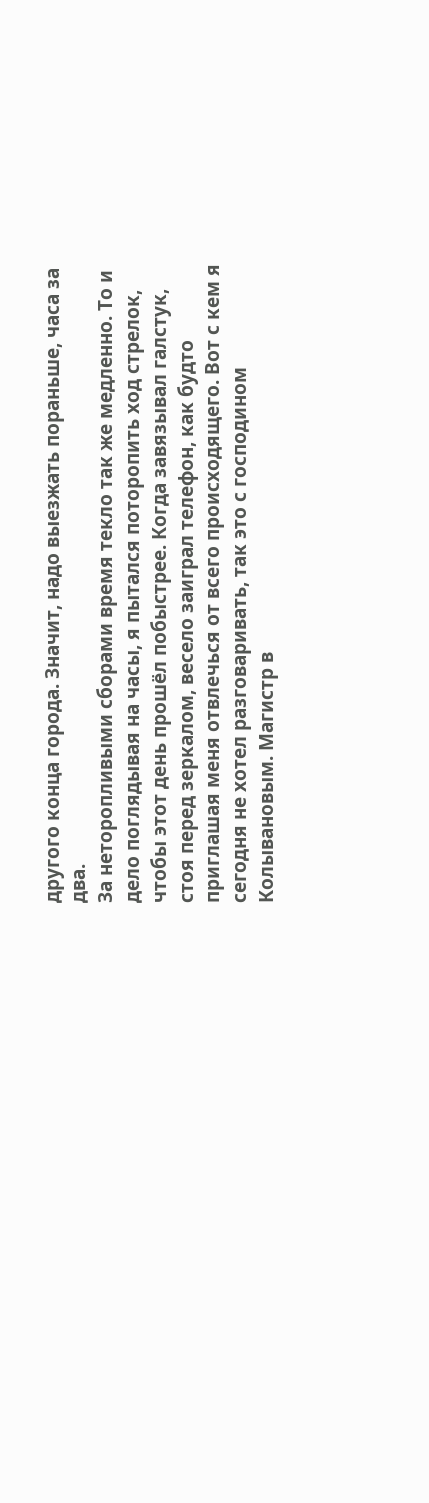другого конца города. Значит, надо выезжать пораньше, часа за два.
За неторопливыми сборами время текло так же медленно. То и дело поглядывая на часы, я пытался поторопить ход стрелок, чтобы этот день прошёл побыстрее. Когда завязывал галстук, стоя перед зеркалом, весело заиграл телефон, как будто приглашая меня отвлечься от всего происходящего. Вот с кем я сегодня не хотел разговаривать, так это с господином Колывановым. Магистр в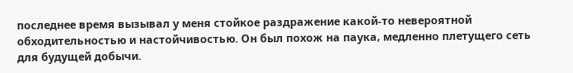последнее время вызывал у меня стойкое раздражение какой-то невероятной обходительностью и настойчивостью. Он был похож на паука, медленно плетущего сеть для будущей добычи.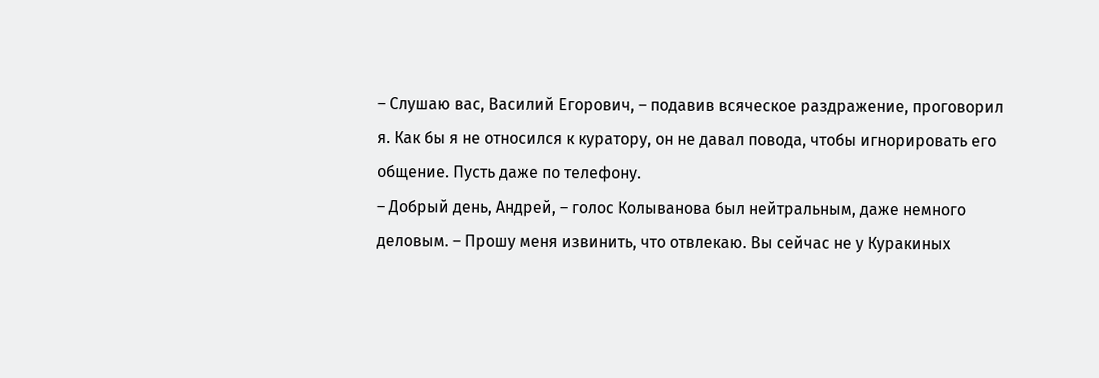– Слушаю вас, Василий Егорович, – подавив всяческое раздражение, проговорил я. Как бы я не относился к куратору, он не давал повода, чтобы игнорировать его общение. Пусть даже по телефону.
– Добрый день, Андрей, – голос Колыванова был нейтральным, даже немного деловым. – Прошу меня извинить, что отвлекаю. Вы сейчас не у Куракиных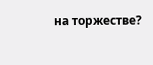на торжестве?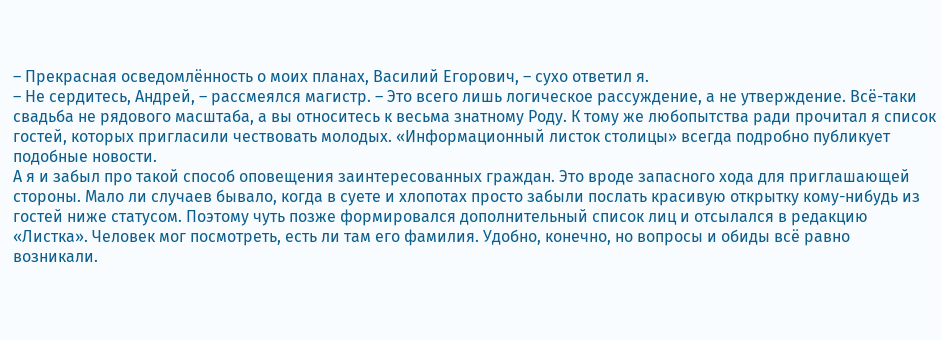– Прекрасная осведомлённость о моих планах, Василий Егорович, – сухо ответил я.
– Не сердитесь, Андрей, – рассмеялся магистр. – Это всего лишь логическое рассуждение, а не утверждение. Всё-таки свадьба не рядового масштаба, а вы относитесь к весьма знатному Роду. К тому же любопытства ради прочитал я список гостей, которых пригласили чествовать молодых. «Информационный листок столицы» всегда подробно публикует подобные новости.
А я и забыл про такой способ оповещения заинтересованных граждан. Это вроде запасного хода для приглашающей стороны. Мало ли случаев бывало, когда в суете и хлопотах просто забыли послать красивую открытку кому-нибудь из гостей ниже статусом. Поэтому чуть позже формировался дополнительный список лиц и отсылался в редакцию «Листка». Человек мог посмотреть, есть ли там его фамилия. Удобно, конечно, но вопросы и обиды всё равно возникали.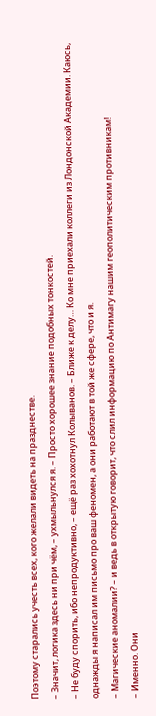Поэтому старались учесть всех, кого желали видеть на празднестве.
– Значит, логика здесь ни при чём, – ухмыльнулся я. – Просто хорошее знание подобных тонкостей.
– Не буду спорить, ибо непродуктивно, – ещё раз хохотнул Колыванов. – Ближе к делу… Ко мне приехали коллеги из Лондонской Академии. Каюсь, однажды я написал им письмо про ваш феномен, а они работают в той же сфере, что и я.
– Магические аномалии? – и ведь в открытую говорит, что слил информацию по Антимагу нашим геополитическим противникам!
– Именно. Они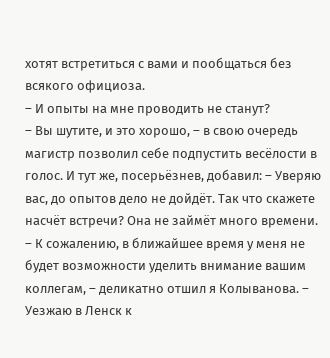хотят встретиться с вами и пообщаться без всякого официоза.
– И опыты на мне проводить не станут?
– Вы шутите, и это хорошо, – в свою очередь магистр позволил себе подпустить весёлости в голос. И тут же, посерьёзнев, добавил: – Уверяю вас, до опытов дело не дойдёт. Так что скажете насчёт встречи? Она не займёт много времени.
– К сожалению, в ближайшее время у меня не будет возможности уделить внимание вашим коллегам, – деликатно отшил я Колыванова. – Уезжаю в Ленск к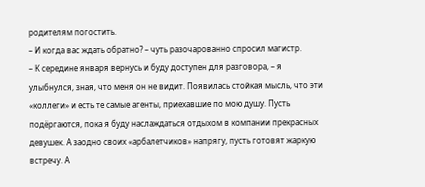родителям погостить.
– И когда вас ждать обратно? – чуть разочарованно спросил магистр.
– К середине января вернусь и буду доступен для разговора, – я улыбнулся, зная, что меня он не видит. Появилась стойкая мысль, что эти «коллеги» и есть те самые агенты, приехавшие по мою душу. Пусть подёргаются, пока я буду наслаждаться отдыхом в компании прекрасных девушек. А заодно своих «арбалетчиков» напрягу, пусть готовят жаркую встречу. А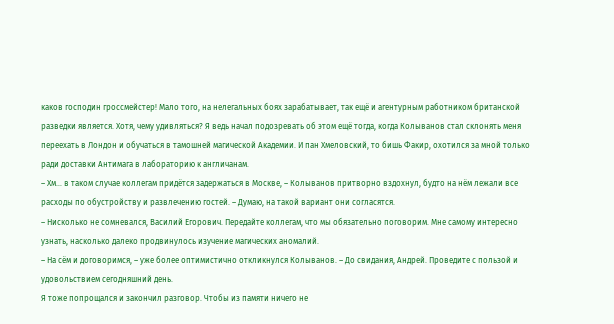каков господин гроссмейстер! Мало того, на нелегальных боях зарабатывает, так ещё и агентурным работником британской разведки является. Хотя, чему удивляться? Я ведь начал подозревать об этом ещё тогда, когда Колыванов стал склонять меня переехать в Лондон и обучаться в тамошней магической Академии. И пан Хмеловский, то бишь Факир, охотился за мной только ради доставки Антимага в лабораторию к англичанам.
– Хм… в таком случае коллегам придётся задержаться в Москве, – Колыванов притворно вздохнул, будто на нём лежали все расходы по обустройству и развлечению гостей. – Думаю, на такой вариант они согласятся.
– Нисколько не сомневался, Василий Егорович. Передайте коллегам, что мы обязательно поговорим. Мне самому интересно узнать, насколько далеко продвинулось изучение магических аномалий.
– На сём и договоримся, – уже более оптимистично откликнулся Колыванов. – До свидания, Андрей. Проведите с пользой и удовольствием сегодняшний день.
Я тоже попрощался и закончил разговор. Чтобы из памяти ничего не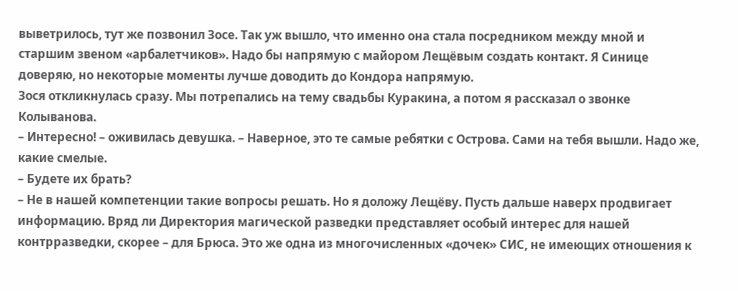выветрилось, тут же позвонил Зосе. Так уж вышло, что именно она стала посредником между мной и старшим звеном «арбалетчиков». Надо бы напрямую с майором Лещёвым создать контакт. Я Синице доверяю, но некоторые моменты лучше доводить до Кондора напрямую.
Зося откликнулась сразу. Мы потрепались на тему свадьбы Куракина, а потом я рассказал о звонке Колыванова.
– Интересно! – оживилась девушка. – Наверное, это те самые ребятки с Острова. Сами на тебя вышли. Надо же, какие смелые.
– Будете их брать?
– Не в нашей компетенции такие вопросы решать. Но я доложу Лещёву. Пусть дальше наверх продвигает информацию. Вряд ли Директория магической разведки представляет особый интерес для нашей контрразведки, скорее – для Брюса. Это же одна из многочисленных «дочек» СИС, не имеющих отношения к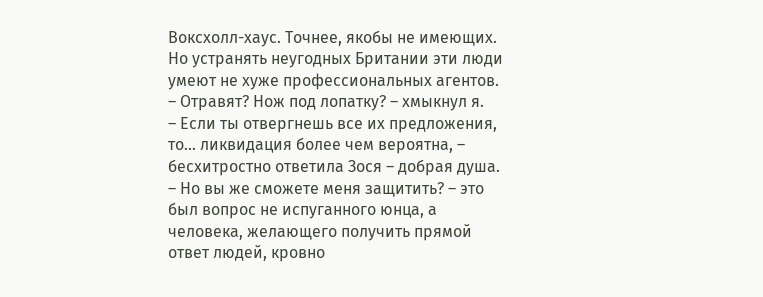Воксхолл-хаус. Точнее, якобы не имеющих. Но устранять неугодных Британии эти люди умеют не хуже профессиональных агентов.
– Отравят? Нож под лопатку? – хмыкнул я.
– Если ты отвергнешь все их предложения, то… ликвидация более чем вероятна, – бесхитростно ответила Зося – добрая душа.
– Но вы же сможете меня защитить? – это был вопрос не испуганного юнца, а человека, желающего получить прямой ответ людей, кровно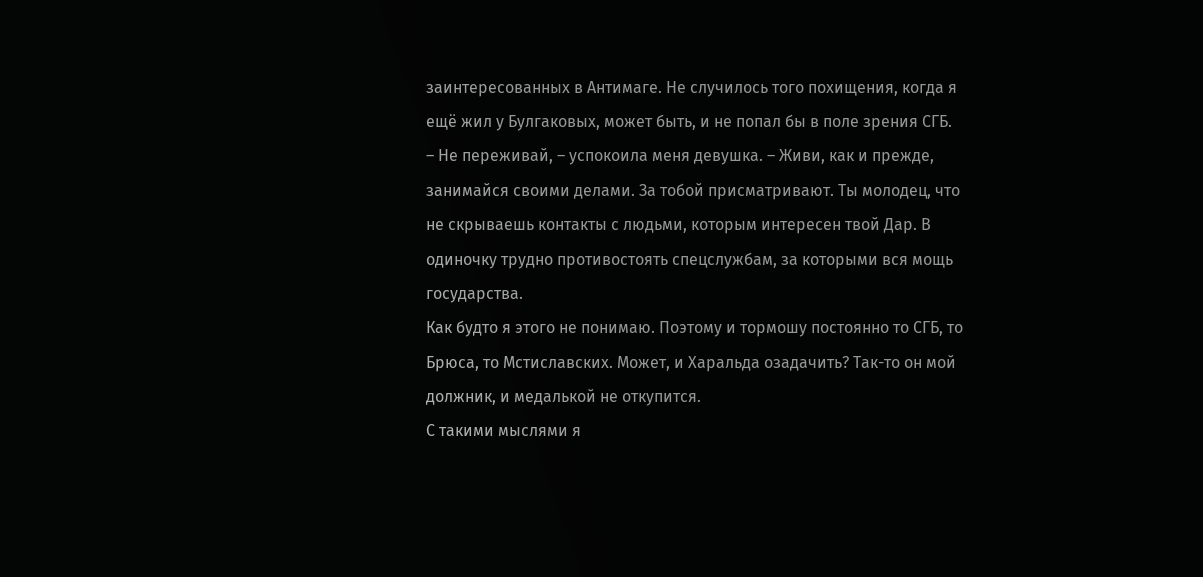заинтересованных в Антимаге. Не случилось того похищения, когда я ещё жил у Булгаковых, может быть, и не попал бы в поле зрения СГБ.
– Не переживай, – успокоила меня девушка. – Живи, как и прежде, занимайся своими делами. За тобой присматривают. Ты молодец, что не скрываешь контакты с людьми, которым интересен твой Дар. В одиночку трудно противостоять спецслужбам, за которыми вся мощь государства.
Как будто я этого не понимаю. Поэтому и тормошу постоянно то СГБ, то Брюса, то Мстиславских. Может, и Харальда озадачить? Так-то он мой должник, и медалькой не откупится.
С такими мыслями я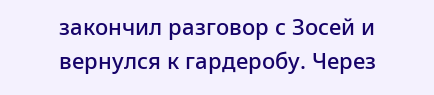закончил разговор с Зосей и вернулся к гардеробу. Через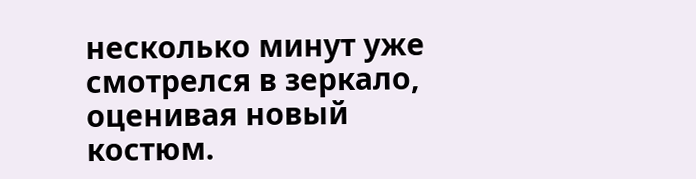несколько минут уже смотрелся в зеркало, оценивая новый костюм.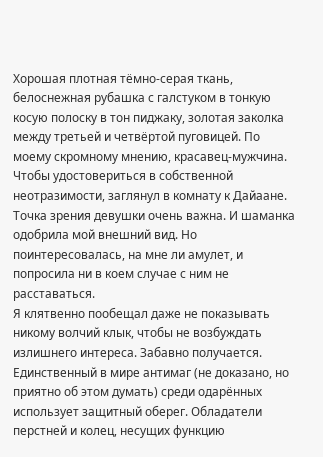Хорошая плотная тёмно-серая ткань, белоснежная рубашка с галстуком в тонкую косую полоску в тон пиджаку, золотая заколка между третьей и четвёртой пуговицей. По моему скромному мнению, красавец-мужчина. Чтобы удостовериться в собственной неотразимости, заглянул в комнату к Дайаане. Точка зрения девушки очень важна. И шаманка одобрила мой внешний вид. Но поинтересовалась, на мне ли амулет, и попросила ни в коем случае с ним не расставаться.
Я клятвенно пообещал даже не показывать никому волчий клык, чтобы не возбуждать излишнего интереса. Забавно получается. Единственный в мире антимаг (не доказано, но приятно об этом думать) среди одарённых использует защитный оберег. Обладатели перстней и колец, несущих функцию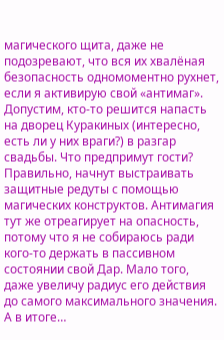магического щита, даже не подозревают, что вся их хвалёная безопасность одномоментно рухнет, если я активирую свой «антимаг». Допустим, кто-то решится напасть на дворец Куракиных (интересно, есть ли у них враги?) в разгар свадьбы. Что предпримут гости? Правильно, начнут выстраивать защитные редуты с помощью магических конструктов. Антимагия тут же отреагирует на опасность, потому что я не собираюсь ради кого-то держать в пассивном состоянии свой Дар. Мало того, даже увеличу радиус его действия до самого максимального значения. А в итоге…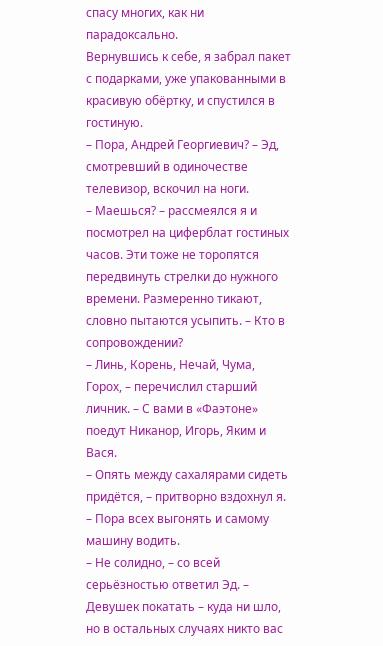спасу многих, как ни парадоксально.
Вернувшись к себе, я забрал пакет с подарками, уже упакованными в красивую обёртку, и спустился в гостиную.
– Пора, Андрей Георгиевич? – Эд, смотревший в одиночестве телевизор, вскочил на ноги.
– Маешься? – рассмеялся я и посмотрел на циферблат гостиных часов. Эти тоже не торопятся передвинуть стрелки до нужного времени. Размеренно тикают, словно пытаются усыпить. – Кто в сопровождении?
– Линь, Корень, Нечай, Чума, Горох, – перечислил старший личник. – С вами в «Фаэтоне» поедут Никанор, Игорь, Яким и Вася.
– Опять между сахалярами сидеть придётся, – притворно вздохнул я. – Пора всех выгонять и самому машину водить.
– Не солидно, – со всей серьёзностью ответил Эд. – Девушек покатать – куда ни шло, но в остальных случаях никто вас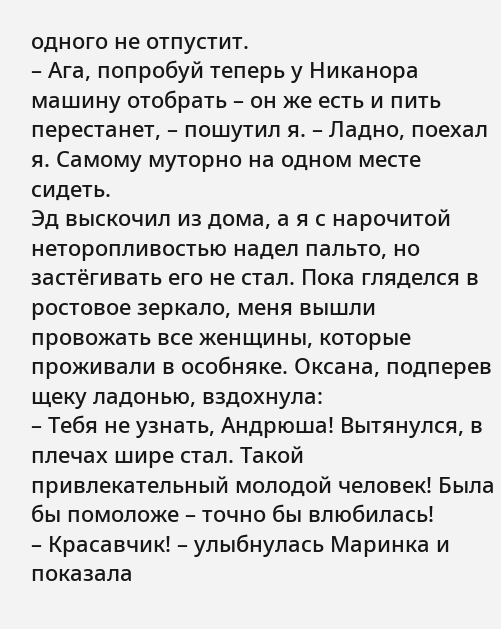одного не отпустит.
– Ага, попробуй теперь у Никанора машину отобрать – он же есть и пить перестанет, – пошутил я. – Ладно, поехал я. Самому муторно на одном месте сидеть.
Эд выскочил из дома, а я с нарочитой неторопливостью надел пальто, но застёгивать его не стал. Пока гляделся в ростовое зеркало, меня вышли провожать все женщины, которые проживали в особняке. Оксана, подперев щеку ладонью, вздохнула:
– Тебя не узнать, Андрюша! Вытянулся, в плечах шире стал. Такой привлекательный молодой человек! Была бы помоложе – точно бы влюбилась!
– Красавчик! – улыбнулась Маринка и показала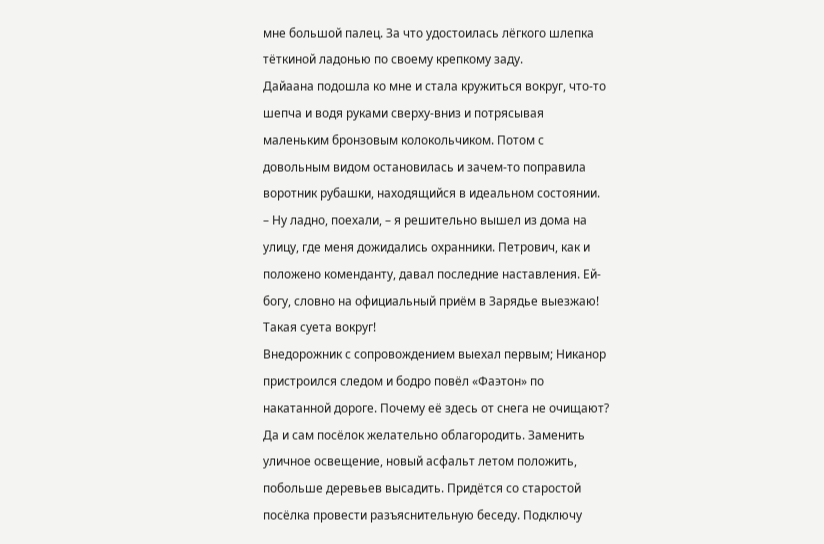мне большой палец. За что удостоилась лёгкого шлепка тёткиной ладонью по своему крепкому заду.
Дайаана подошла ко мне и стала кружиться вокруг, что-то шепча и водя руками сверху-вниз и потрясывая маленьким бронзовым колокольчиком. Потом с довольным видом остановилась и зачем-то поправила воротник рубашки, находящийся в идеальном состоянии.
– Ну ладно, поехали, – я решительно вышел из дома на улицу, где меня дожидались охранники. Петрович, как и положено коменданту, давал последние наставления. Ей-богу, словно на официальный приём в Зарядье выезжаю! Такая суета вокруг!
Внедорожник с сопровождением выехал первым; Никанор пристроился следом и бодро повёл «Фаэтон» по накатанной дороге. Почему её здесь от снега не очищают? Да и сам посёлок желательно облагородить. Заменить уличное освещение, новый асфальт летом положить, побольше деревьев высадить. Придётся со старостой посёлка провести разъяснительную беседу. Подключу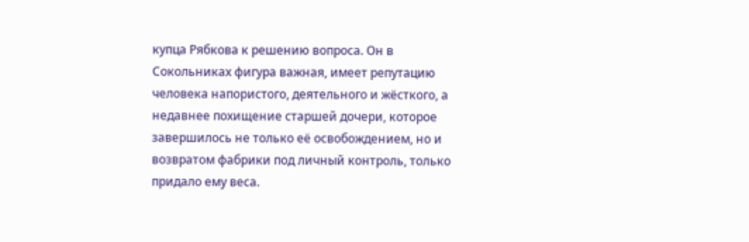купца Рябкова к решению вопроса. Он в Сокольниках фигура важная, имеет репутацию человека напористого, деятельного и жёсткого, а недавнее похищение старшей дочери, которое завершилось не только её освобождением, но и возвратом фабрики под личный контроль, только придало ему веса.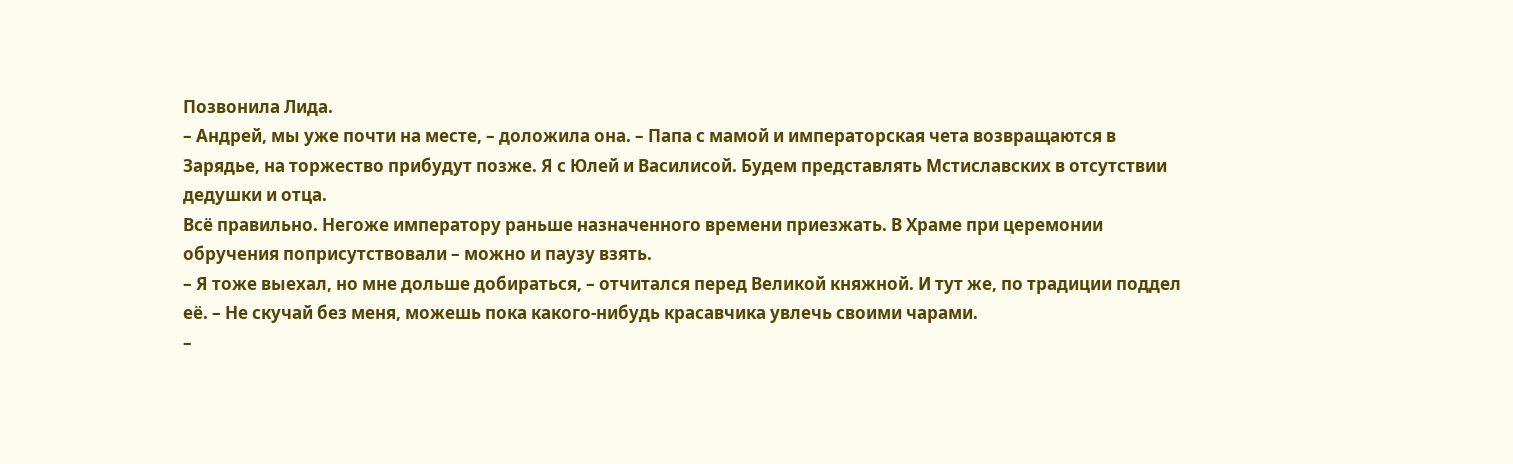Позвонила Лида.
– Андрей, мы уже почти на месте, – доложила она. – Папа с мамой и императорская чета возвращаются в Зарядье, на торжество прибудут позже. Я с Юлей и Василисой. Будем представлять Мстиславских в отсутствии дедушки и отца.
Всё правильно. Негоже императору раньше назначенного времени приезжать. В Храме при церемонии обручения поприсутствовали – можно и паузу взять.
– Я тоже выехал, но мне дольше добираться, – отчитался перед Великой княжной. И тут же, по традиции поддел её. – Не скучай без меня, можешь пока какого-нибудь красавчика увлечь своими чарами.
–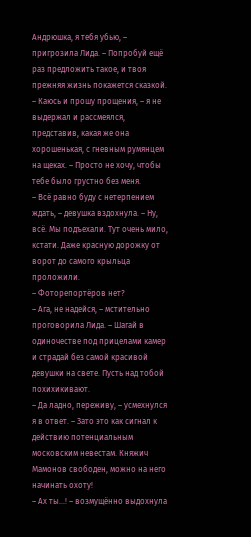Андрюшка, я тебя убью, – пригрозила Лида. – Попробуй ещё раз предложить такое, и твоя прежняя жизнь покажется сказкой.
– Каюсь и прошу прощения, – я не выдержал и рассмеялся, представив, какая же она хорошенькая, с гневным румянцем на щеках. – Просто не хочу, чтобы тебе было грустно без меня.
– Всё равно буду с нетерпением ждать, – девушка вздохнула. – Ну, всё. Мы подъехали. Тут очень мило, кстати. Даже красную дорожку от ворот до самого крыльца проложили.
– Фоторепортёров нет?
– Ага, не надейся, – мстительно проговорила Лида. – Шагай в одиночестве под прицелами камер и страдай без самой красивой девушки на свете. Пусть над тобой похихикивают.
– Да ладно, переживу, – усмехнулся я в ответ. – Зато это как сигнал к действию потенциальным московским невестам. Княжич Мамонов свободен, можно на него начинать охоту!
– Ах ты…! – возмущённо выдохнула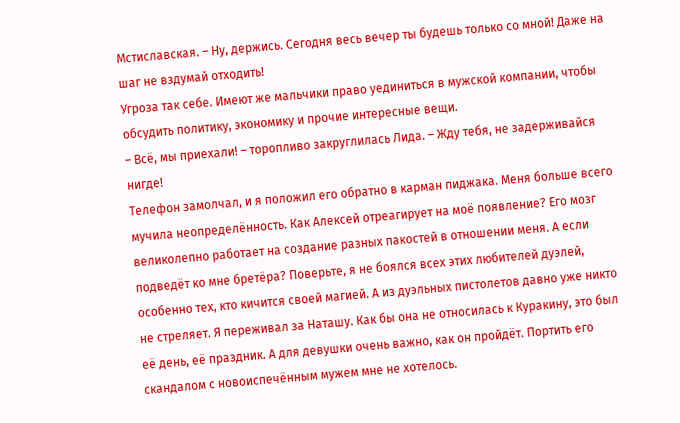Мстиславская. – Ну, держись. Сегодня весь вечер ты будешь только со мной! Даже на шаг не вздумай отходить!
Угроза так себе. Имеют же мальчики право уединиться в мужской компании, чтобы обсудить политику, экономику и прочие интересные вещи.
– Всё, мы приехали! – торопливо закруглилась Лида. – Жду тебя, не задерживайся нигде!
Телефон замолчал, и я положил его обратно в карман пиджака. Меня больше всего мучила неопределённость. Как Алексей отреагирует на моё появление? Его мозг великолепно работает на создание разных пакостей в отношении меня. А если подведёт ко мне бретёра? Поверьте, я не боялся всех этих любителей дуэлей, особенно тех, кто кичится своей магией. А из дуэльных пистолетов давно уже никто не стреляет. Я переживал за Наташу. Как бы она не относилась к Куракину, это был её день, её праздник. А для девушки очень важно, как он пройдёт. Портить его скандалом с новоиспечённым мужем мне не хотелось.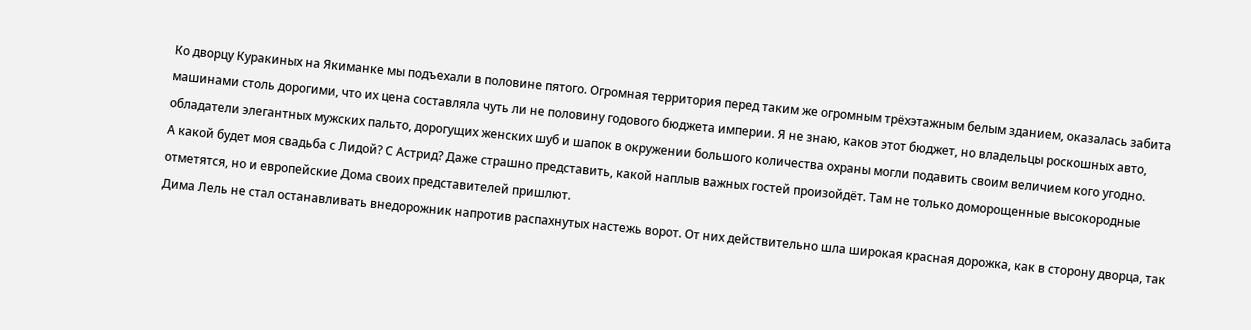Ко дворцу Куракиных на Якиманке мы подъехали в половине пятого. Огромная территория перед таким же огромным трёхэтажным белым зданием, оказалась забита машинами столь дорогими, что их цена составляла чуть ли не половину годового бюджета империи. Я не знаю, каков этот бюджет, но владельцы роскошных авто, обладатели элегантных мужских пальто, дорогущих женских шуб и шапок в окружении большого количества охраны могли подавить своим величием кого угодно.
А какой будет моя свадьба с Лидой? С Астрид? Даже страшно представить, какой наплыв важных гостей произойдёт. Там не только доморощенные высокородные отметятся, но и европейские Дома своих представителей пришлют.
Дима Лель не стал останавливать внедорожник напротив распахнутых настежь ворот. От них действительно шла широкая красная дорожка, как в сторону дворца, так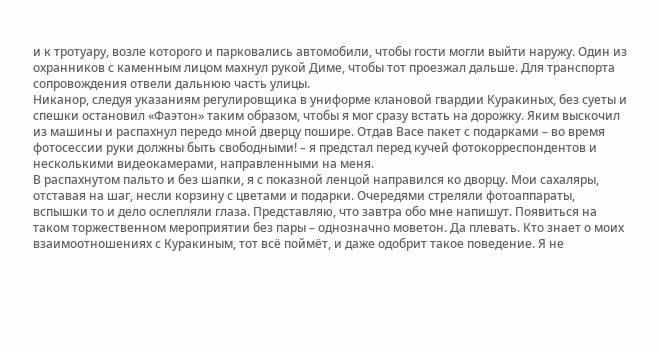и к тротуару, возле которого и парковались автомобили, чтобы гости могли выйти наружу. Один из охранников с каменным лицом махнул рукой Диме, чтобы тот проезжал дальше. Для транспорта сопровождения отвели дальнюю часть улицы.
Никанор, следуя указаниям регулировщика в униформе клановой гвардии Куракиных, без суеты и спешки остановил «Фаэтон» таким образом, чтобы я мог сразу встать на дорожку. Яким выскочил из машины и распахнул передо мной дверцу пошире. Отдав Васе пакет с подарками – во время фотосессии руки должны быть свободными! – я предстал перед кучей фотокорреспондентов и несколькими видеокамерами, направленными на меня.
В распахнутом пальто и без шапки, я с показной ленцой направился ко дворцу. Мои сахаляры, отставая на шаг, несли корзину с цветами и подарки. Очередями стреляли фотоаппараты, вспышки то и дело ослепляли глаза. Представляю, что завтра обо мне напишут. Появиться на таком торжественном мероприятии без пары – однозначно моветон. Да плевать. Кто знает о моих взаимоотношениях с Куракиным, тот всё поймёт, и даже одобрит такое поведение. Я не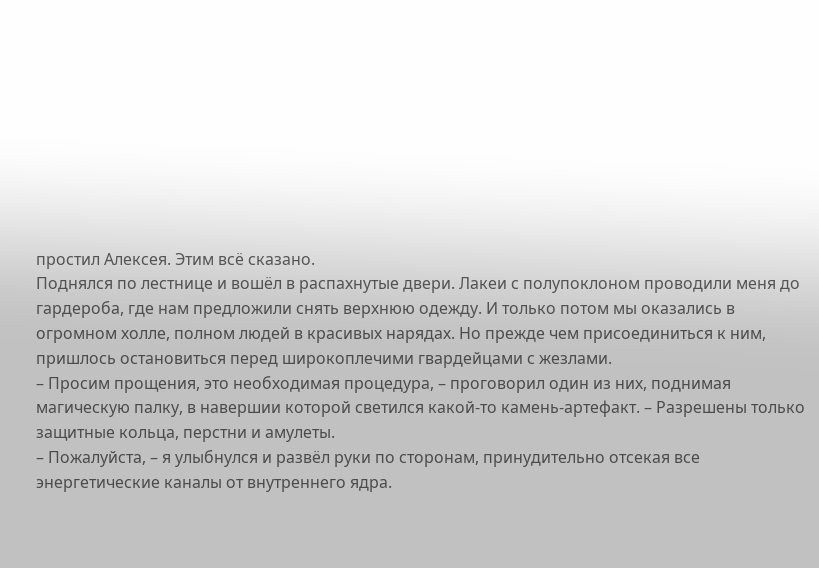простил Алексея. Этим всё сказано.
Поднялся по лестнице и вошёл в распахнутые двери. Лакеи с полупоклоном проводили меня до гардероба, где нам предложили снять верхнюю одежду. И только потом мы оказались в огромном холле, полном людей в красивых нарядах. Но прежде чем присоединиться к ним, пришлось остановиться перед широкоплечими гвардейцами с жезлами.
– Просим прощения, это необходимая процедура, – проговорил один из них, поднимая магическую палку, в навершии которой светился какой-то камень-артефакт. – Разрешены только защитные кольца, перстни и амулеты.
– Пожалуйста, – я улыбнулся и развёл руки по сторонам, принудительно отсекая все энергетические каналы от внутреннего ядра.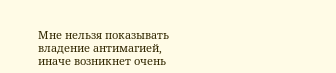Мне нельзя показывать владение антимагией, иначе возникнет очень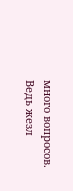много вопросов. Ведь жезл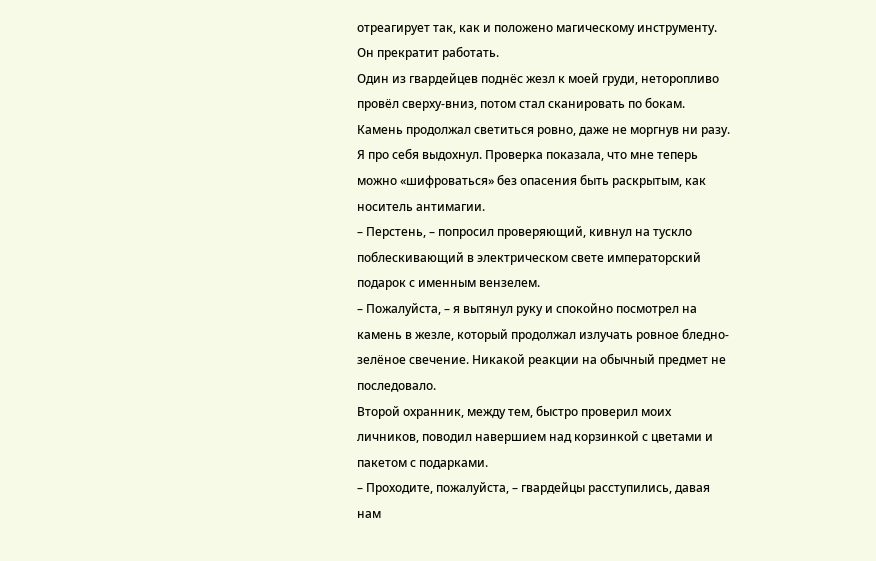отреагирует так, как и положено магическому инструменту. Он прекратит работать.
Один из гвардейцев поднёс жезл к моей груди, неторопливо провёл сверху-вниз, потом стал сканировать по бокам. Камень продолжал светиться ровно, даже не моргнув ни разу. Я про себя выдохнул. Проверка показала, что мне теперь можно «шифроваться» без опасения быть раскрытым, как носитель антимагии.
– Перстень, – попросил проверяющий, кивнул на тускло поблескивающий в электрическом свете императорский подарок с именным вензелем.
– Пожалуйста, – я вытянул руку и спокойно посмотрел на камень в жезле, который продолжал излучать ровное бледно-зелёное свечение. Никакой реакции на обычный предмет не последовало.
Второй охранник, между тем, быстро проверил моих личников, поводил навершием над корзинкой с цветами и пакетом с подарками.
– Проходите, пожалуйста, – гвардейцы расступились, давая нам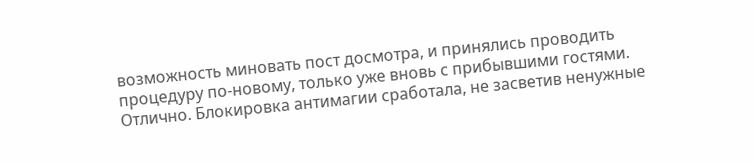возможность миновать пост досмотра, и принялись проводить процедуру по-новому, только уже вновь с прибывшими гостями.
Отлично. Блокировка антимагии сработала, не засветив ненужные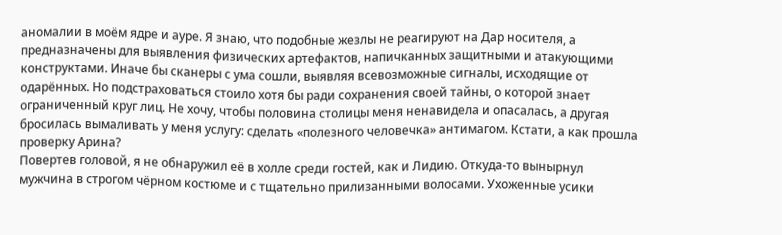аномалии в моём ядре и ауре. Я знаю, что подобные жезлы не реагируют на Дар носителя, а предназначены для выявления физических артефактов, напичканных защитными и атакующими конструктами. Иначе бы сканеры с ума сошли, выявляя всевозможные сигналы, исходящие от одарённых. Но подстраховаться стоило хотя бы ради сохранения своей тайны, о которой знает ограниченный круг лиц. Не хочу, чтобы половина столицы меня ненавидела и опасалась, а другая бросилась вымаливать у меня услугу: сделать «полезного человечка» антимагом. Кстати, а как прошла проверку Арина?
Повертев головой, я не обнаружил её в холле среди гостей, как и Лидию. Откуда-то вынырнул мужчина в строгом чёрном костюме и с тщательно прилизанными волосами. Ухоженные усики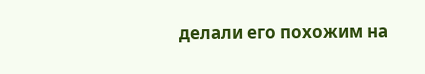делали его похожим на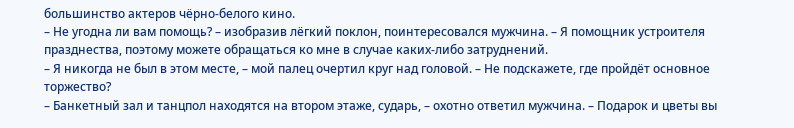большинство актеров чёрно-белого кино.
– Не угодна ли вам помощь? – изобразив лёгкий поклон, поинтересовался мужчина. – Я помощник устроителя празднества, поэтому можете обращаться ко мне в случае каких-либо затруднений.
– Я никогда не был в этом месте, – мой палец очертил круг над головой. – Не подскажете, где пройдёт основное торжество?
– Банкетный зал и танцпол находятся на втором этаже, сударь, – охотно ответил мужчина. – Подарок и цветы вы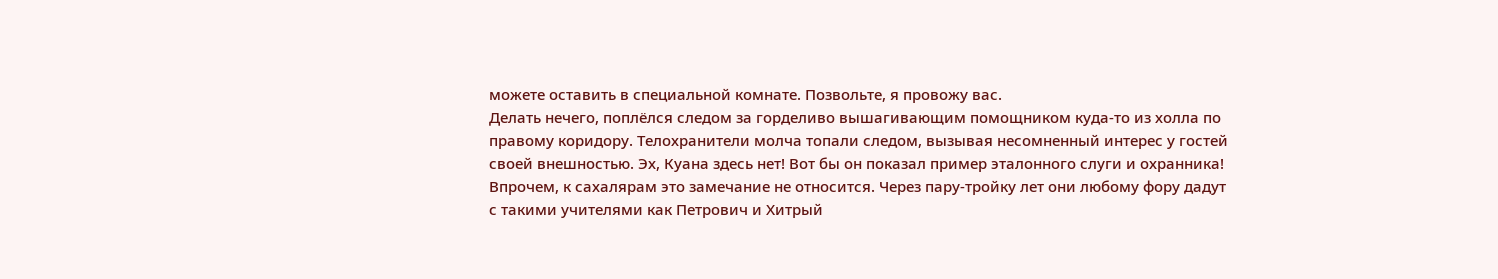можете оставить в специальной комнате. Позвольте, я провожу вас.
Делать нечего, поплёлся следом за горделиво вышагивающим помощником куда-то из холла по правому коридору. Телохранители молча топали следом, вызывая несомненный интерес у гостей своей внешностью. Эх, Куана здесь нет! Вот бы он показал пример эталонного слуги и охранника! Впрочем, к сахалярам это замечание не относится. Через пару-тройку лет они любому фору дадут с такими учителями как Петрович и Хитрый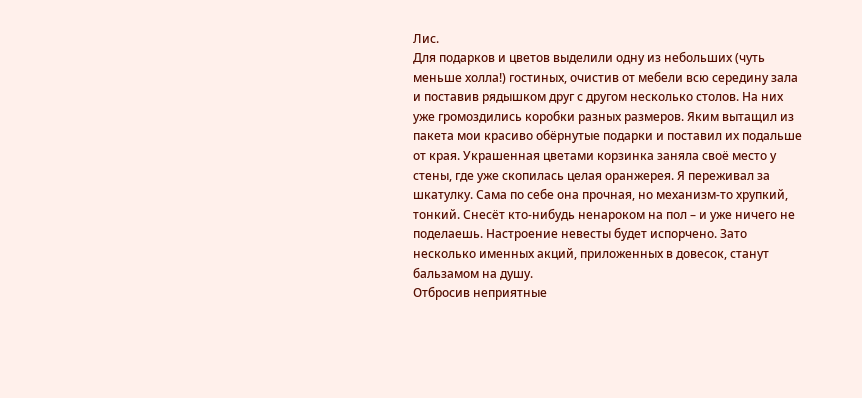Лис.
Для подарков и цветов выделили одну из небольших (чуть меньше холла!) гостиных, очистив от мебели всю середину зала и поставив рядышком друг с другом несколько столов. На них уже громоздились коробки разных размеров. Яким вытащил из пакета мои красиво обёрнутые подарки и поставил их подальше от края. Украшенная цветами корзинка заняла своё место у стены, где уже скопилась целая оранжерея. Я переживал за шкатулку. Сама по себе она прочная, но механизм-то хрупкий, тонкий. Снесёт кто-нибудь ненароком на пол – и уже ничего не поделаешь. Настроение невесты будет испорчено. Зато несколько именных акций, приложенных в довесок, станут бальзамом на душу.
Отбросив неприятные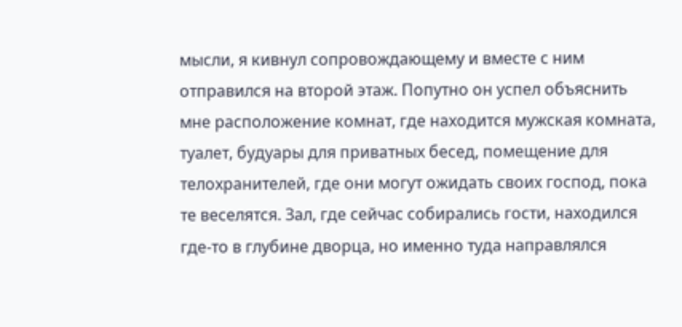мысли, я кивнул сопровождающему и вместе с ним отправился на второй этаж. Попутно он успел объяснить мне расположение комнат, где находится мужская комната, туалет, будуары для приватных бесед, помещение для телохранителей, где они могут ожидать своих господ, пока те веселятся. Зал, где сейчас собирались гости, находился где-то в глубине дворца, но именно туда направлялся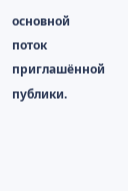основной поток приглашённой публики.